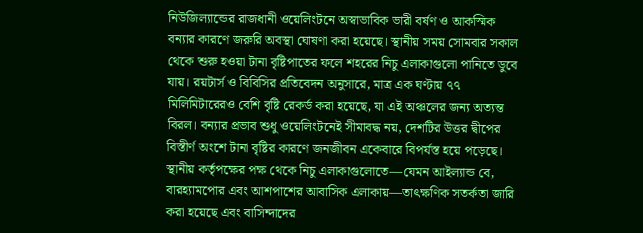নিউজিল্যান্ডের রাজধানী ওয়েলিংটনে অস্বাভাবিক ভারী বর্ষণ ও আকস্মিক বন্যার কারণে জরুরি অবস্থা ঘোষণা করা হয়েছে। স্থানীয় সময় সোমবার সকাল থেকে শুরু হওয়া টানা বৃষ্টিপাতের ফলে শহরের নিচু এলাকাগুলো পানিতে ডুবে যায়। রয়টার্স ও বিবিসির প্রতিবেদন অনুসারে, মাত্র এক ঘণ্টায় ৭৭ মিলিমিটারেরও বেশি বৃষ্টি রেকর্ড করা হয়েছে, যা এই অঞ্চলের জন্য অত্যন্ত বিরল। বন্যার প্রভাব শুধু ওয়েলিংটনেই সীমাবদ্ধ নয়, দেশটির উত্তর দ্বীপের বিস্তীর্ণ অংশে টানা বৃষ্টির কারণে জনজীবন একেবারে বিপর্যস্ত হয়ে পড়েছে।
স্থানীয় কর্তৃপক্ষের পক্ষ থেকে নিচু এলাকাগুলোতে—যেমন আইল্যান্ড বে, বারহ্যামপোর এবং আশপাশের আবাসিক এলাকায়—তাৎক্ষণিক সতর্কতা জারি করা হয়েছে এবং বাসিন্দাদের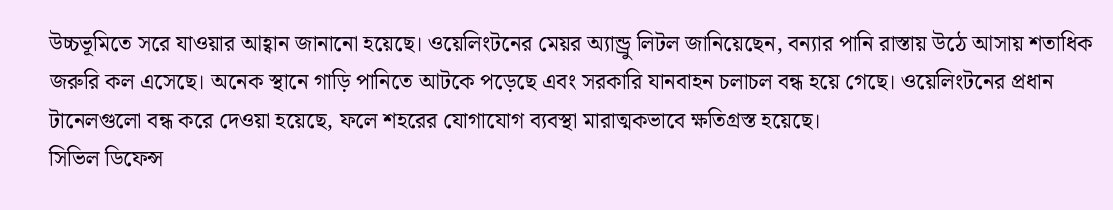উচ্চভূমিতে সরে যাওয়ার আহ্বান জানানো হয়েছে। ওয়েলিংটনের মেয়র অ্যান্ড্রু লিটল জানিয়েছেন, বন্যার পানি রাস্তায় উঠে আসায় শতাধিক জরুরি কল এসেছে। অনেক স্থানে গাড়ি পানিতে আটকে পড়েছে এবং সরকারি যানবাহন চলাচল বন্ধ হয়ে গেছে। ওয়েলিংটনের প্রধান টানেলগুলো বন্ধ করে দেওয়া হয়েছে, ফলে শহরের যোগাযোগ ব্যবস্থা মারাত্মকভাবে ক্ষতিগ্রস্ত হয়েছে।
সিভিল ডিফেন্স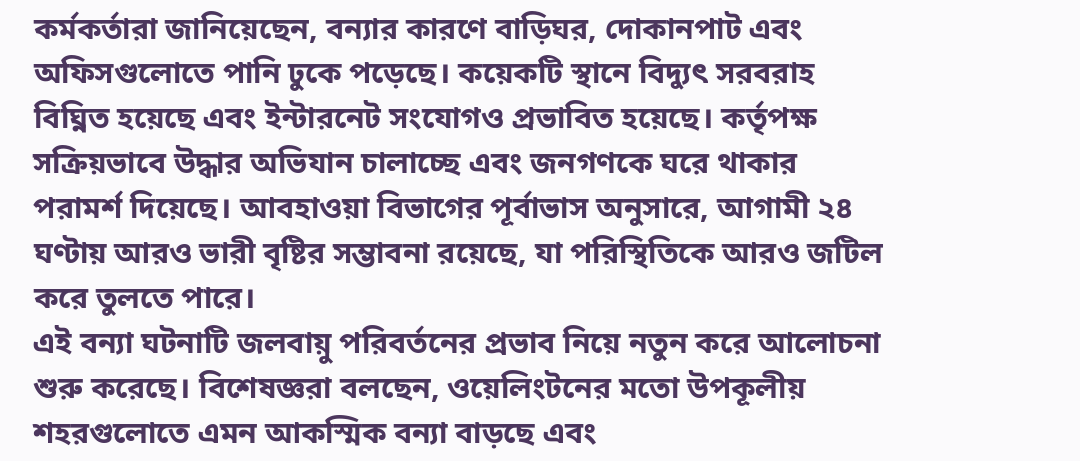কর্মকর্তারা জানিয়েছেন, বন্যার কারণে বাড়িঘর, দোকানপাট এবং অফিসগুলোতে পানি ঢুকে পড়েছে। কয়েকটি স্থানে বিদ্যুৎ সরবরাহ বিঘ্নিত হয়েছে এবং ইন্টারনেট সংযোগও প্রভাবিত হয়েছে। কর্তৃপক্ষ সক্রিয়ভাবে উদ্ধার অভিযান চালাচ্ছে এবং জনগণকে ঘরে থাকার পরামর্শ দিয়েছে। আবহাওয়া বিভাগের পূর্বাভাস অনুসারে, আগামী ২৪ ঘণ্টায় আরও ভারী বৃষ্টির সম্ভাবনা রয়েছে, যা পরিস্থিতিকে আরও জটিল করে তুলতে পারে।
এই বন্যা ঘটনাটি জলবায়ু পরিবর্তনের প্রভাব নিয়ে নতুন করে আলোচনা শুরু করেছে। বিশেষজ্ঞরা বলছেন, ওয়েলিংটনের মতো উপকূলীয় শহরগুলোতে এমন আকস্মিক বন্যা বাড়ছে এবং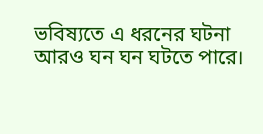ভবিষ্যতে এ ধরনের ঘটনা আরও ঘন ঘন ঘটতে পারে।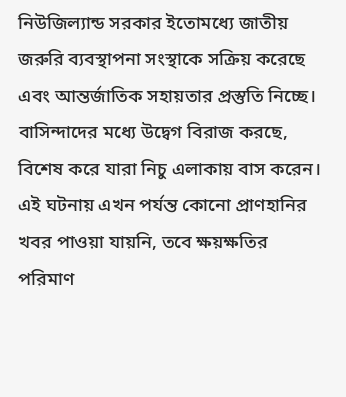নিউজিল্যান্ড সরকার ইতোমধ্যে জাতীয় জরুরি ব্যবস্থাপনা সংস্থাকে সক্রিয় করেছে এবং আন্তর্জাতিক সহায়তার প্রস্তুতি নিচ্ছে। বাসিন্দাদের মধ্যে উদ্বেগ বিরাজ করছে, বিশেষ করে যারা নিচু এলাকায় বাস করেন। এই ঘটনায় এখন পর্যন্ত কোনো প্রাণহানির খবর পাওয়া যায়নি, তবে ক্ষয়ক্ষতির পরিমাণ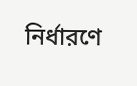নির্ধারণে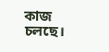কাজ চলছে।